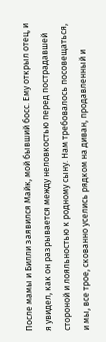После мамы и Билли заявился Майк, мой бывший босс. Ему открыл отец, и я увидел, как он разрывается между неловкостью перед пострадавшей стороной и лояльностью к родному сыну. Нам требовалось посовещаться, и мы, все трое, скованно уселись рядком на диван, продавленный и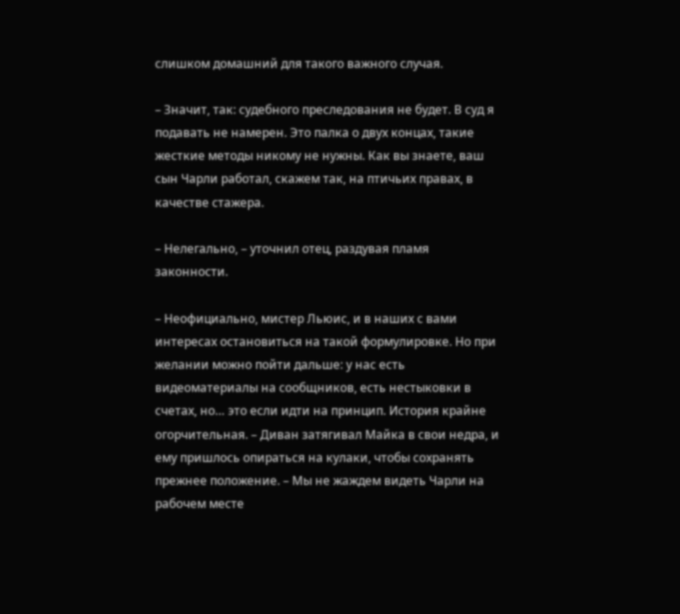слишком домашний для такого важного случая.

– Значит, так: судебного преследования не будет. В суд я подавать не намерен. Это палка о двух концах, такие жесткие методы никому не нужны. Как вы знаете, ваш сын Чарли работал, скажем так, на птичьих правах, в качестве стажера.

– Нелегально, – уточнил отец, раздувая пламя законности.

– Неофициально, мистер Льюис, и в наших с вами интересах остановиться на такой формулировке. Но при желании можно пойти дальше: у нас есть видеоматериалы на сообщников, есть нестыковки в счетах, но… это если идти на принцип. История крайне огорчительная. – Диван затягивал Майка в свои недра, и ему пришлось опираться на кулаки, чтобы сохранять прежнее положение. – Мы не жаждем видеть Чарли на рабочем месте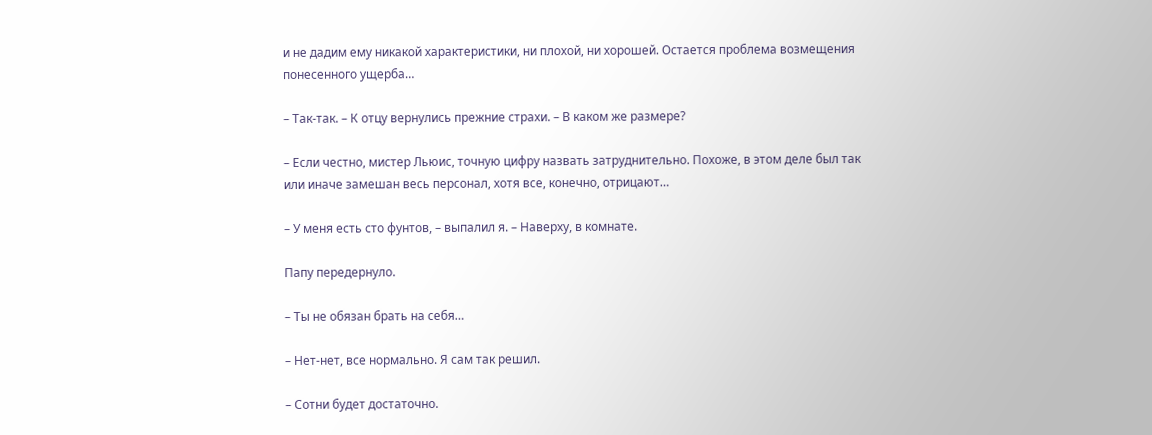и не дадим ему никакой характеристики, ни плохой, ни хорошей. Остается проблема возмещения понесенного ущерба…

– Так-так. – К отцу вернулись прежние страхи. – В каком же размере?

– Если честно, мистер Льюис, точную цифру назвать затруднительно. Похоже, в этом деле был так или иначе замешан весь персонал, хотя все, конечно, отрицают…

– У меня есть сто фунтов, – выпалил я. – Наверху, в комнате.

Папу передернуло.

– Ты не обязан брать на себя…

– Нет-нет, все нормально. Я сам так решил.

– Сотни будет достаточно.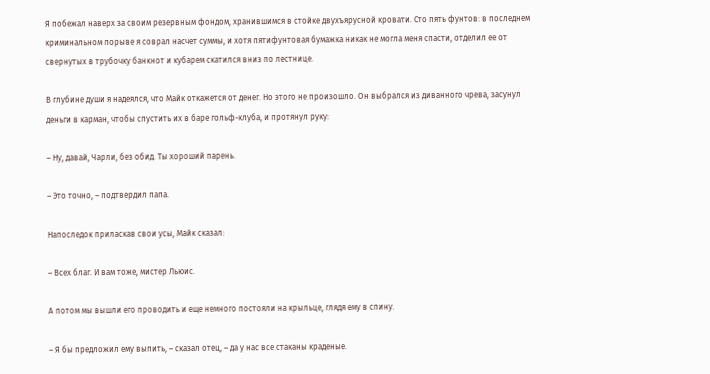Я побежал наверх за своим резервным фондом, хранившимся в стойке двухъярусной кровати. Сто пять фунтов: в последнем криминальном порыве я соврал насчет суммы, и хотя пятифунтовая бумажка никак не могла меня спасти, отделил ее от свернутых в трубочку банкнот и кубарем скатился вниз по лестнице.

В глубине души я надеялся, что Майк откажется от денег. Но этого не произошло. Он выбрался из диванного чрева, засунул деньги в карман, чтобы спустить их в баре гольф-клуба, и протянул руку:

– Ну, давай, Чарли, без обид. Ты хороший парень.

– Это точно, – подтвердил папа.

Напоследок приласкав свои усы, Майк сказал:

– Всех благ. И вам тоже, мистер Льюис.

А потом мы вышли его проводить и еще немного постояли на крыльце, глядя ему в спину.

– Я бы предложил ему выпить, – сказал отец, – да у нас все стаканы краденые.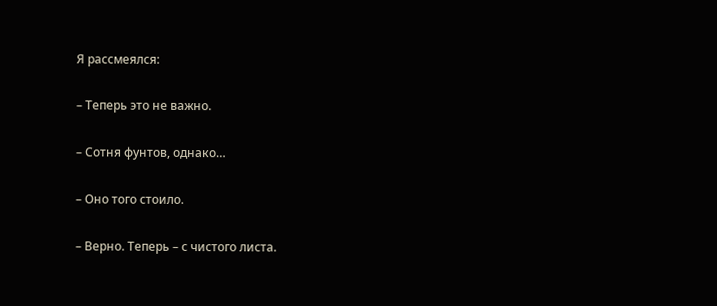Я рассмеялся:

– Теперь это не важно.

– Сотня фунтов, однако…

– Оно того стоило.

– Верно. Теперь – с чистого листа.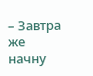– Завтра же начну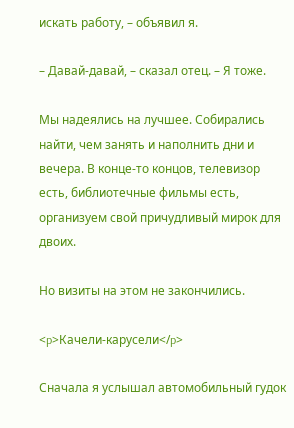искать работу, – объявил я.

– Давай-давай, – сказал отец. – Я тоже.

Мы надеялись на лучшее. Собирались найти, чем занять и наполнить дни и вечера. В конце-то концов, телевизор есть, библиотечные фильмы есть, организуем свой причудливый мирок для двоих.

Но визиты на этом не закончились.

<p>Качели-карусели</p>

Сначала я услышал автомобильный гудок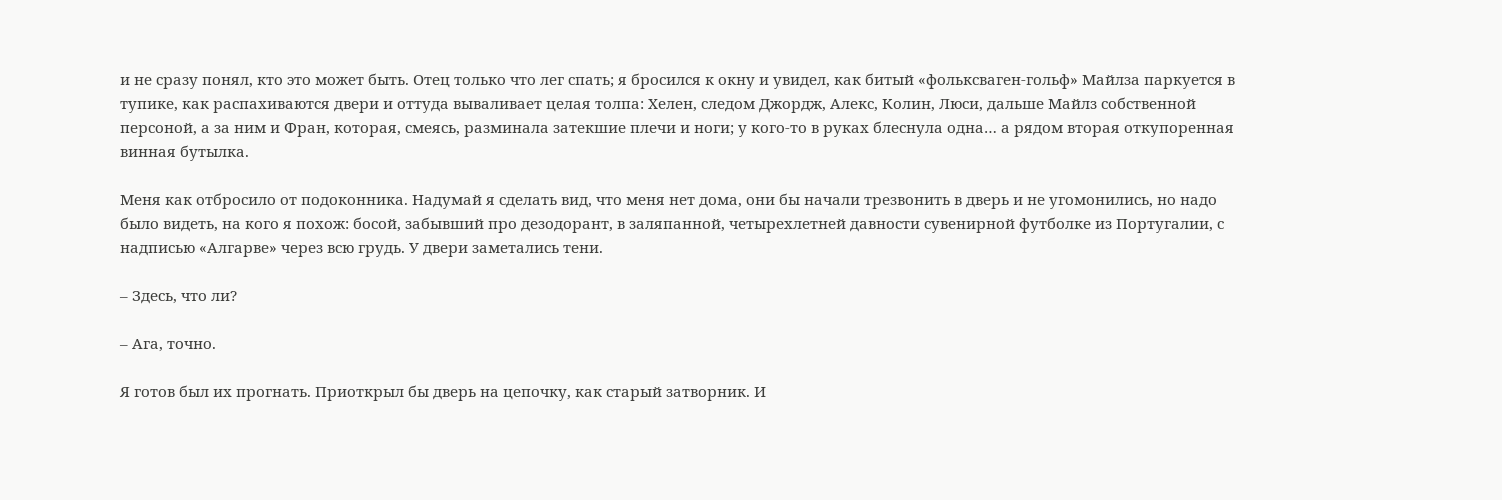и не сразу понял, кто это может быть. Отец только что лег спать; я бросился к окну и увидел, как битый «фольксваген-гольф» Майлза паркуется в тупике, как распахиваются двери и оттуда вываливает целая толпа: Хелен, следом Джордж, Алекс, Колин, Люси, дальше Майлз собственной персоной, а за ним и Фран, которая, смеясь, разминала затекшие плечи и ноги; у кого-то в руках блеснула одна… а рядом вторая откупоренная винная бутылка.

Меня как отбросило от подоконника. Надумай я сделать вид, что меня нет дома, они бы начали трезвонить в дверь и не угомонились, но надо было видеть, на кого я похож: босой, забывший про дезодорант, в заляпанной, четырехлетней давности сувенирной футболке из Португалии, с надписью «Алгарве» через всю грудь. У двери заметались тени.

– Здесь, что ли?

– Ага, точно.

Я готов был их прогнать. Приоткрыл бы дверь на цепочку, как старый затворник. И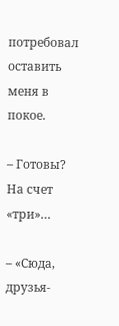потребовал оставить меня в покое.

– Готовы? На счет «три»…

– «Сюда, друзья-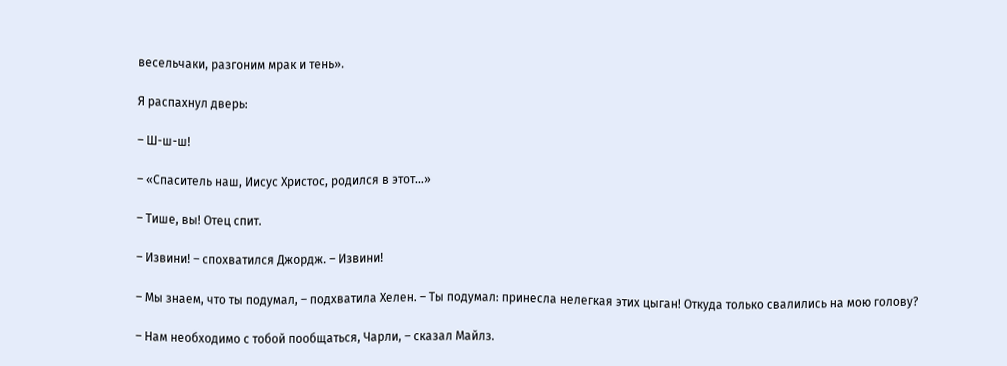весельчаки, разгоним мрак и тень».

Я распахнул дверь:

– Ш-ш-ш!

– «Спаситель наш, Иисус Христос, родился в этот…»

– Тише, вы! Отец спит.

– Извини! – спохватился Джордж. – Извини!

– Мы знаем, что ты подумал, – подхватила Хелен. – Ты подумал: принесла нелегкая этих цыган! Откуда только свалились на мою голову?

– Нам необходимо с тобой пообщаться, Чарли, – сказал Майлз.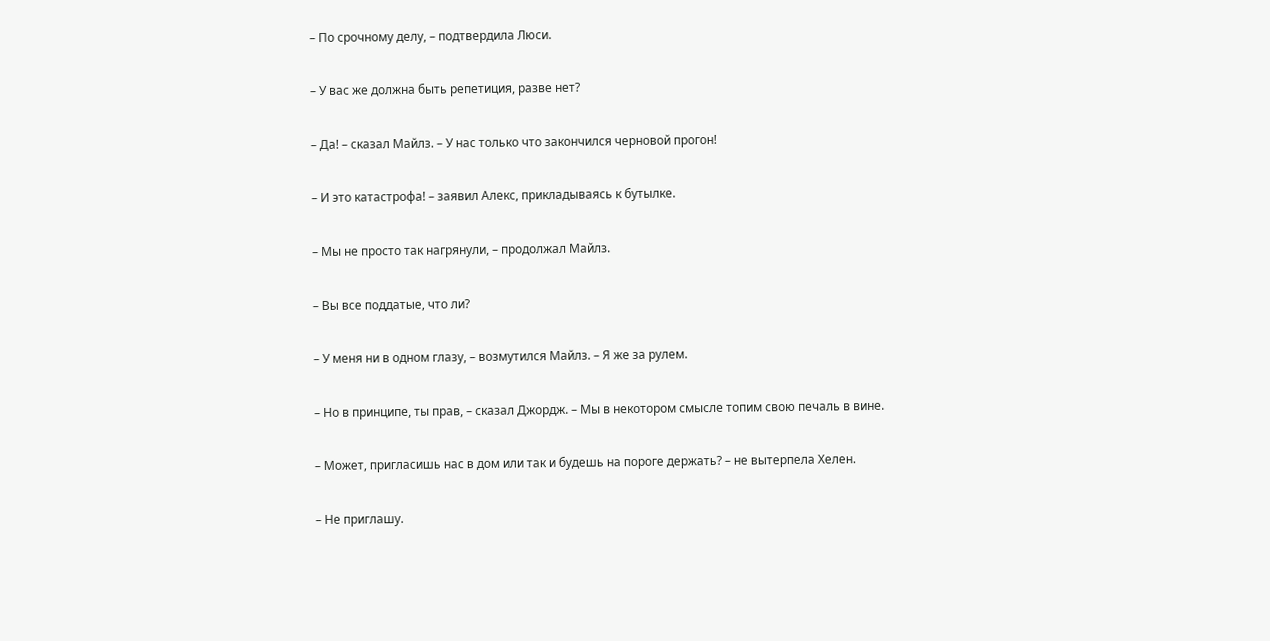– По срочному делу, – подтвердила Люси.

– У вас же должна быть репетиция, разве нет?

– Да! – сказал Майлз. – У нас только что закончился черновой прогон!

– И это катастрофа! – заявил Алекс, прикладываясь к бутылке.

– Мы не просто так нагрянули, – продолжал Майлз.

– Вы все поддатые, что ли?

– У меня ни в одном глазу, – возмутился Майлз. – Я же за рулем.

– Но в принципе, ты прав, – сказал Джордж. – Мы в некотором смысле топим свою печаль в вине.

– Может, пригласишь нас в дом или так и будешь на пороге держать? – не вытерпела Хелен.

– Не приглашу.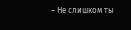– Не слишком ты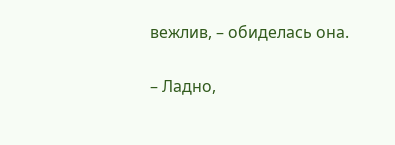вежлив, – обиделась она.

– Ладно,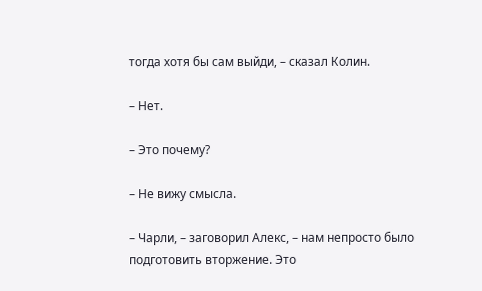тогда хотя бы сам выйди, – сказал Колин.

– Нет.

– Это почему?

– Не вижу смысла.

– Чарли, – заговорил Алекс, – нам непросто было подготовить вторжение. Это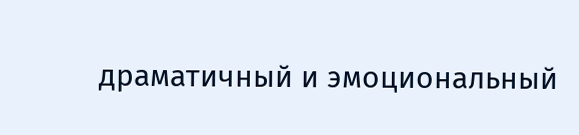драматичный и эмоциональный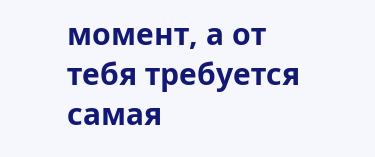момент, а от тебя требуется самая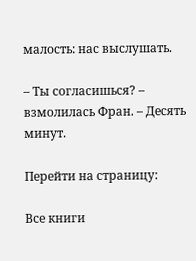малость: нас выслушать.

– Ты согласишься? – взмолилась Фран. – Десять минут.

Перейти на страницу:

Все книги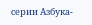серии Азбука-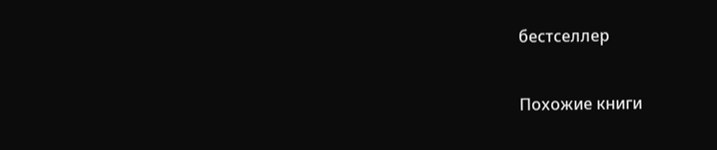бестселлер

Похожие книги